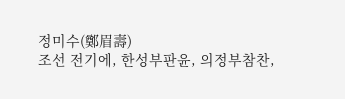정미수(鄭眉壽)
조선 전기에, 한성부판윤, 의정부참찬,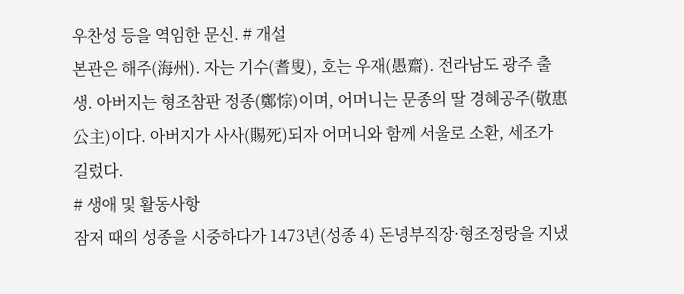우찬성 등을 역임한 문신. # 개설
본관은 해주(海州). 자는 기수(耆叟), 호는 우재(愚齋). 전라남도 광주 출생. 아버지는 형조참판 정종(鄭悰)이며, 어머니는 문종의 딸 경혜공주(敬惠公主)이다. 아버지가 사사(賜死)되자 어머니와 함께 서울로 소환, 세조가 길렀다.
# 생애 및 활동사항
잠저 때의 성종을 시중하다가 1473년(성종 4) 돈녕부직장·형조정랑을 지냈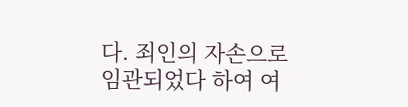다. 죄인의 자손으로 임관되었다 하여 여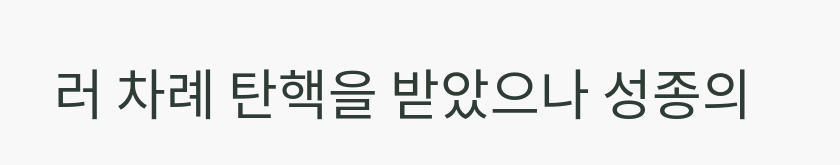러 차례 탄핵을 받았으나 성종의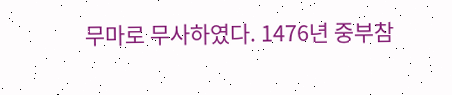무마로 무사하였다. 1476년 중부참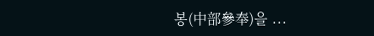봉(中部參奉)을 ...